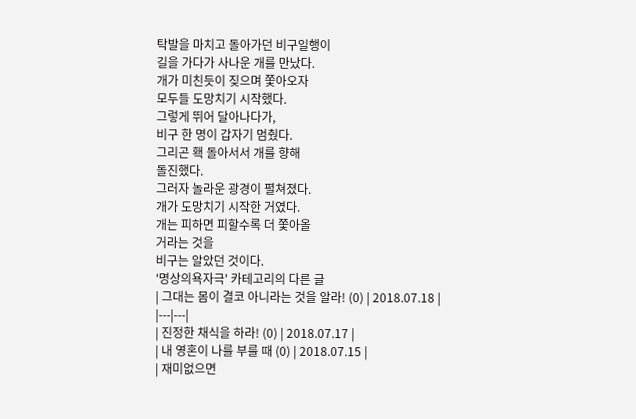탁발을 마치고 돌아가던 비구일행이
길을 가다가 사나운 개를 만났다.
개가 미친듯이 짖으며 쫓아오자
모두들 도망치기 시작했다.
그렇게 뛰어 달아나다가,
비구 한 명이 갑자기 멈췄다.
그리곤 홱 돌아서서 개를 향해
돌진했다.
그러자 놀라운 광경이 펼쳐졌다.
개가 도망치기 시작한 거였다.
개는 피하면 피할수록 더 쫓아올
거라는 것을
비구는 알았던 것이다.
'명상의욕자극' 카테고리의 다른 글
| 그대는 몸이 결코 아니라는 것을 알라! (0) | 2018.07.18 |
|---|---|
| 진정한 채식을 하라! (0) | 2018.07.17 |
| 내 영혼이 나를 부를 때 (0) | 2018.07.15 |
| 재미없으면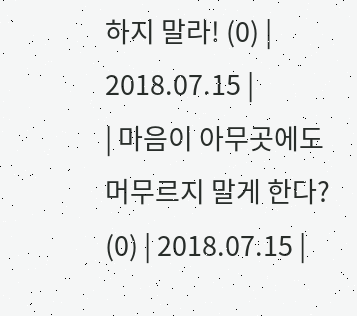하지 말라! (0) | 2018.07.15 |
| 마음이 아무곳에도 머무르지 말게 한다? (0) | 2018.07.15 |